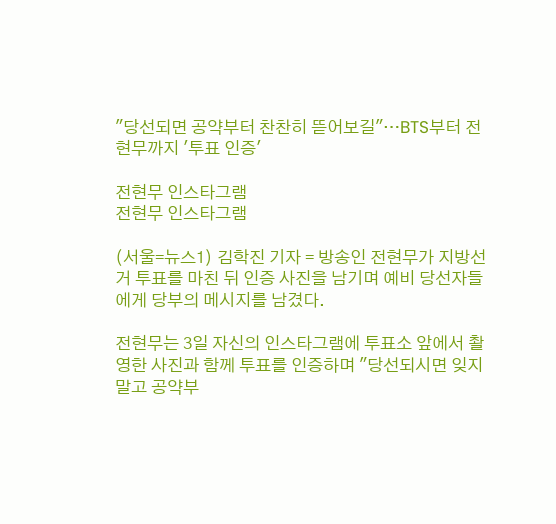"당선되면 공약부터 찬찬히 뜯어보길"…BTS부터 전현무까지 '투표 인증'

전현무 인스타그램
전현무 인스타그램

(서울=뉴스1) 김학진 기자 = 방송인 전현무가 지방선거 투표를 마친 뒤 인증 사진을 남기며 예비 당선자들에게 당부의 메시지를 남겼다.

전현무는 3일 자신의 인스타그램에 투표소 앞에서 촬영한 사진과 함께 투표를 인증하며 "당선되시면 잊지 말고 공약부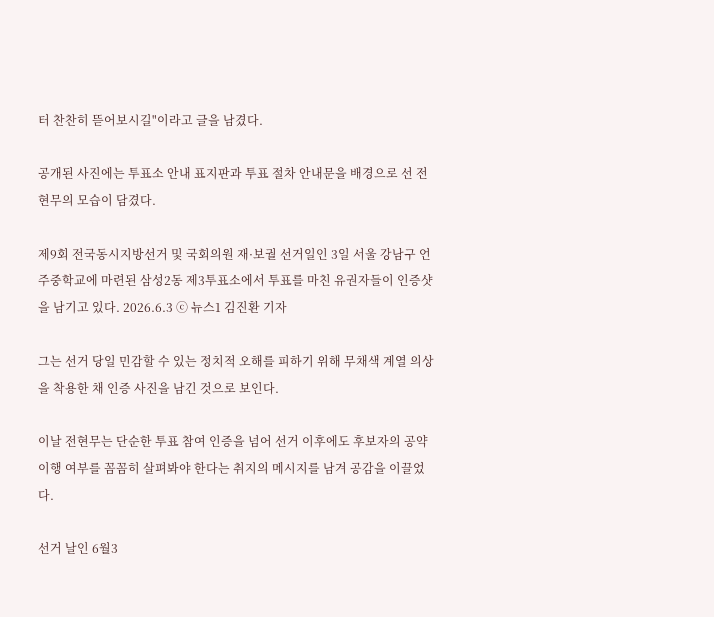터 찬찬히 뜯어보시길"이라고 글을 남겼다.

공개된 사진에는 투표소 안내 표지판과 투표 절차 안내문을 배경으로 선 전현무의 모습이 담겼다.

제9회 전국동시지방선거 및 국회의원 재·보궐 선거일인 3일 서울 강남구 언주중학교에 마련된 삼성2동 제3투표소에서 투표를 마친 유권자들이 인증샷을 남기고 있다. 2026.6.3 ⓒ 뉴스1 김진환 기자

그는 선거 당일 민감할 수 있는 정치적 오해를 피하기 위해 무채색 계열 의상을 착용한 채 인증 사진을 남긴 것으로 보인다.

이날 전현무는 단순한 투표 참여 인증을 넘어 선거 이후에도 후보자의 공약 이행 여부를 꼼꼼히 살펴봐야 한다는 취지의 메시지를 남겨 공감을 이끌었다.

선거 날인 6월3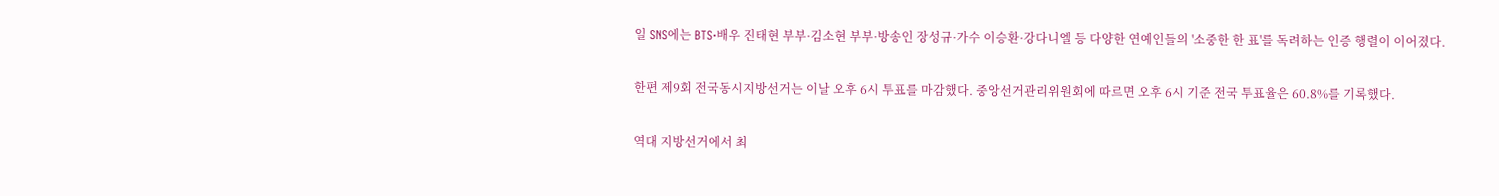일 SNS에는 BTS·배우 진태현 부부·김소현 부부·방송인 장성규·가수 이승환·강다니엘 등 다양한 연예인들의 '소중한 한 표'를 독려하는 인증 행렬이 이어졌다.

한편 제9회 전국동시지방선거는 이날 오후 6시 투표를 마감했다. 중앙선거관리위원회에 따르면 오후 6시 기준 전국 투표율은 60.8%를 기록했다.

역대 지방선거에서 최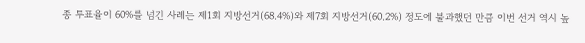종 투표율이 60%를 넘긴 사례는 제1회 지방선거(68.4%)와 제7회 지방선거(60.2%) 정도에 불과했던 만큼 이번 선거 역시 높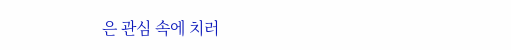은 관심 속에 치러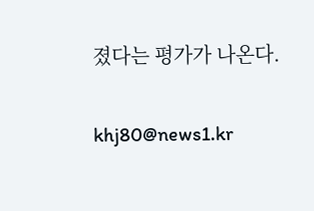졌다는 평가가 나온다.

khj80@news1.kr